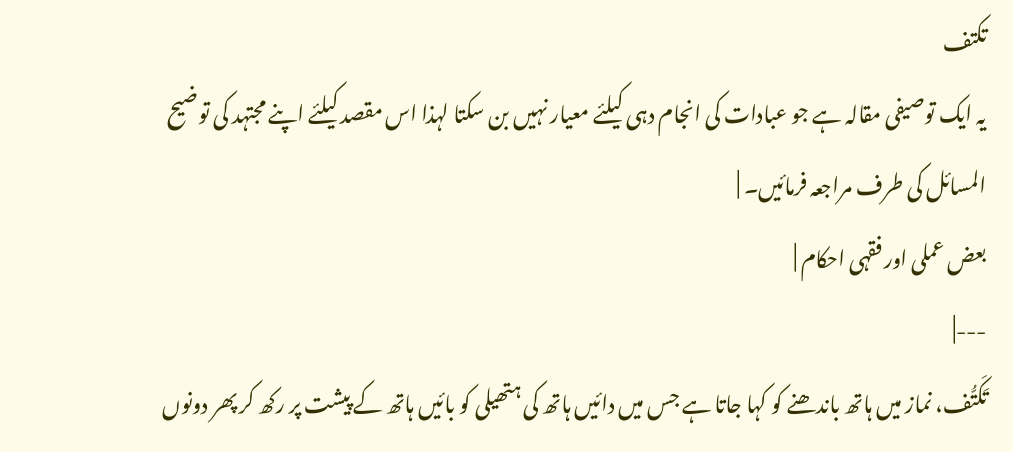تکتف
یہ ایک توصیفی مقالہ ہے جو عبادات کی انجام دہی کیلئے معیار نہیں بن سکتا لہذا اس مقصد کیلئے اپنے مجتہد کی توضیح المسائل کی طرف مراجعہ فرمائیں۔ |
بعض عملی اور فقہی احکام |
---|
تَکَتُّف، نماز میں ہاتھ باندھنے کو کہا جاتا ہے جس میں دائیں ہاتھ کی ہتھیلی کو بائیں ہاتھ کے پیشت پر رکھ کر پھر دونوں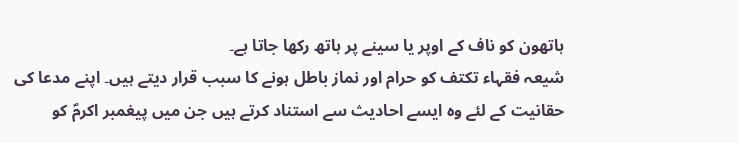ہاتھون کو ناف کے اوپر یا سینے پر ہاتھ رکھا جاتا ہے۔
شیعہ فقہاء تکتف کو حرام اور نماز باطل ہونے کا سبب قرار دیتے ہیں۔ اپنے مدعا کی حقانیت کے لئے وہ ایسے احادیث سے استناد کرتے ہیں جن میں پیغمبر اکرمؐ کو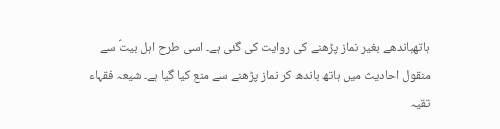ہاتھباندھے بغیر نماز پڑھنے کی روایت کی گئی ہے۔ اسی طرح اہل بیتؑ سے منقول احادیث میں ہاتھ باندھ کر نماز پڑھنے سے منع کیا گیا ہے۔ شیعہ فقہاء تقیہ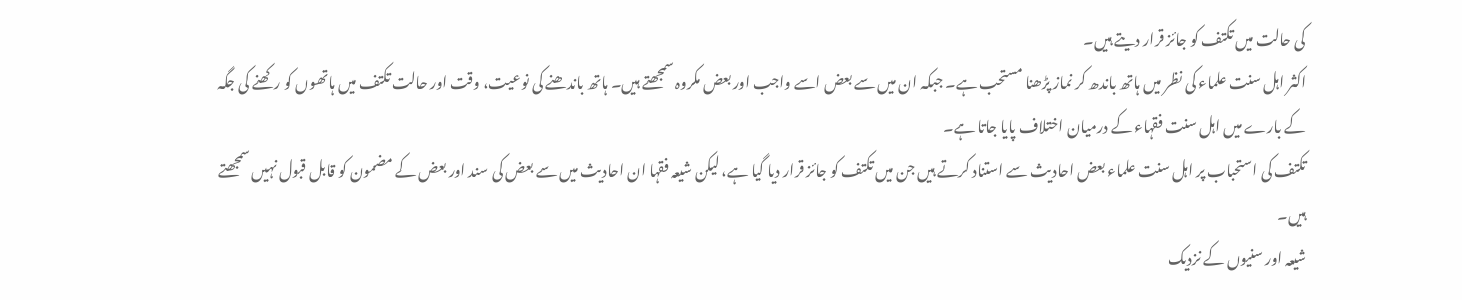کی حالت میں تکتف کو جائز قرار دیتے ہیں۔
اکثر اہل سنت علماء کی نظر میں ہاتھ باندھ کر نماز پڑھنا مستحب ہے۔ جبکہ ان میں سے بعض اسے واجب اور بعض مکروہ سمجھتے ہیں۔ ہاتھ باندھنے کی نوعیت، وقت اور حالت تکتف میں ہاتھوں کو رکھنے کی جگہ کے بارے میں اہل سنت فقہاء کے درمیان اختلاف پایا جاتا ہے۔
تکتف کی استحباب پر اہل سنت علماء بعض احادیث سے استناد کرتے ہیں جن میں تکتف کو جائز قرار دیا گیا ہے، لیکن شیعہ فقہا ان احادیث میں سے بعض کی سند اور بعض کے مضمون کو قابل قبول نہیں سمجھتے ہیں۔
شیعہ اور سنیوں کے نزدیک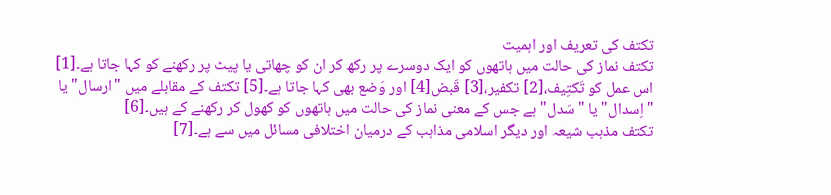تکتف کی تعریف اور اہمیت
تکتف نماز کی حالت میں ہاتھوں کو ایک دوسرے پر رکھ کر ان کو چھاتی یا پیٹ پر رکھنے کو کہا جاتا ہے۔[1] اس عمل کو تَکتِیف،[2] تکفیر،[3] قَبض[4] اور وَضع بھی کہا جاتا ہے۔[5] تکتف کے مقابلے میں "ارسال" یا "اِسدال" یا "سَدل" ہے جس کے معنی نماز کی حالت میں ہاتھوں کو کھول کر رکھنے کے ہیں۔[6]
تکتف مذہب شیعہ اور دیگر اسلامی مذاہب کے درمیان اختلافی مسائل میں سے ہے۔[7]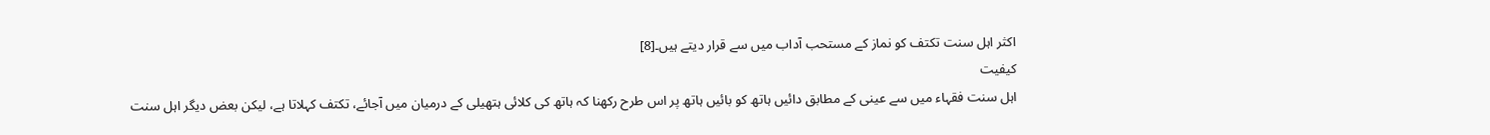اکثر اہل سنت تکتف کو نماز کے مستحب آداب میں سے قرار دیتے ہیں۔[8]
کیفیت
اہل سنت فقہاء میں سے عینی کے مطابق دائیں ہاتھ کو بائیں ہاتھ پر اس طرح رکھنا کہ ہاتھ کی کلائی ہتھیلی کے درمیان میں آجائے، تکتف کہلاتا ہے، لیکن بعض دیگر اہل سنت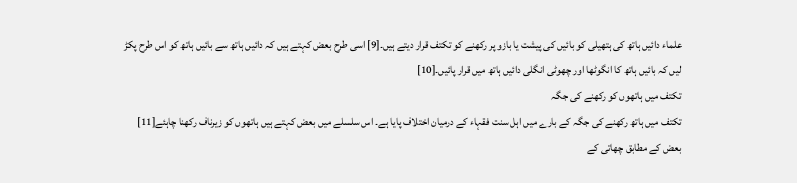علماء دائیں ہاتھ کی ہتھیلی کو بائیں کی پیشت یا بازو پر رکھنے کو تکتف قرار دیتے ہیں۔[9] اسی طرح بعض کہتے ہیں کہ دائیں ہاتھ سے بائیں ہاتھ کو اس طرح پکڑ لیں کہ بائیں ہاتھ کا انگوٹھا اور چھوٹی انگلی دائیں ہاتھ میں قرار پائیں۔[10]
تکتف میں ہاتھوں کو رکھنے کی جگہ
تکتف میں ہاتھ رکھنے کی جگہ کے بارے میں اہل سنت فقہاء کے درمیان اختلاف پایا ہے۔ اس سلسلے میں بعض کہتے ہیں ہاتھوں کو زیرناف رکھنا چاہئے[11] بعض کے مطابق چھاتی کے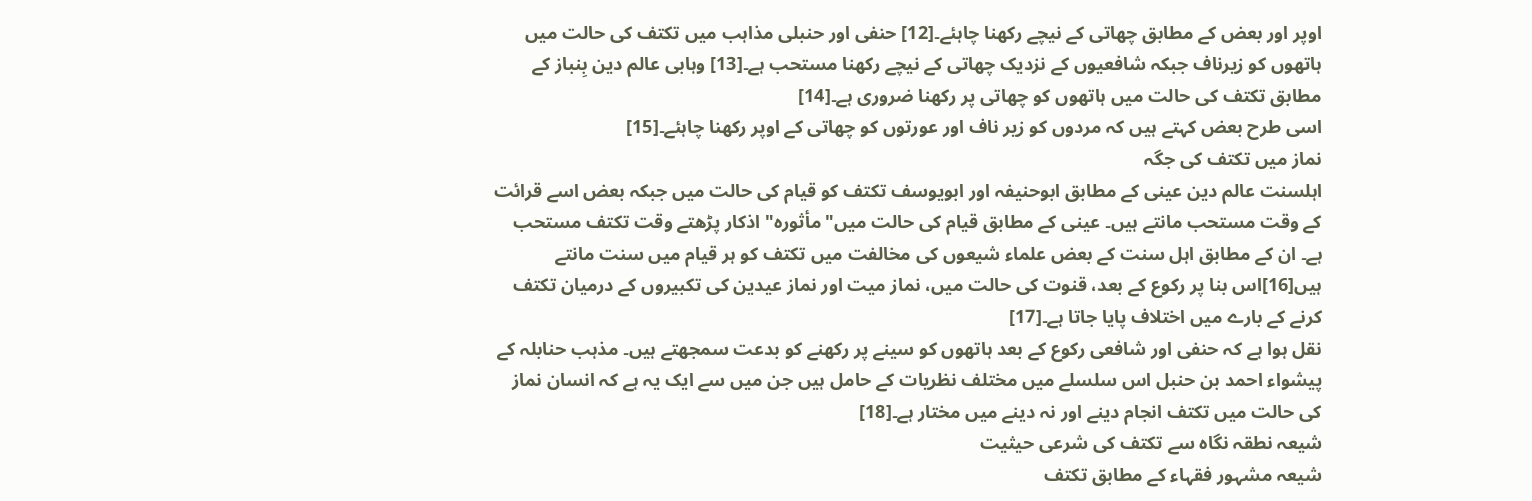اوپر اور بعض کے مطابق چھاتی کے نیچے رکھنا چاہئے۔[12] حنفی اور حنبلی مذاہب میں تکتف کی حالت میں ہاتھوں کو زیرناف جبکہ شافعیوں کے نزدیک چھاتی کے نیچے رکھنا مستحب ہے۔[13] وہابی عالم دین بِنباز کے مطابق تکتف کی حالت میں ہاتھوں کو چھاتی پر رکھنا ضروری ہے۔[14]
اسی طرح بعض کہتے ہیں کہ مردوں کو زیر ناف اور عورتوں کو چھاتی کے اوپر رکھنا چاہئے۔[15]
نماز میں تکتف کی جگہ
اہلسنت عالم دین عینی کے مطابق ابوحنیفہ اور ابویوسف تکتف کو قیام کی حالت میں جبکہ بعض اسے قرائت کے وقت مستحب مانتے ہیں۔ عینی کے مطابق قیام کی حالت میں"مأثورہ" اذکار پڑھتے وقت تکتف مستحب ہے۔ ان کے مطابق اہل سنت کے بعض علماء شیعوں کی مخالفت میں تکتف کو ہر قیام میں سنت مانتے ہیں[16]اس بنا پر رکوع کے بعد، قنوت کی حالت میں، نماز میت اور نماز عیدین کی تکبیروں کے درمیان تکتف کرنے کے بارے میں اختلاف پایا جاتا ہے۔[17]
نقل ہوا ہے کہ حنفی اور شافعی رکوع کے بعد ہاتھوں کو سینے پر رکھنے کو بدعت سمجھتے ہیں۔ مذہب حنابلہ کے پیشواء احمد بن حنبل اس سلسلے میں مختلف نظریات کے حامل ہیں جن میں سے ایک یہ ہے کہ انسان نماز کی حالت میں تکتف انجام دینے اور نہ دینے میں مختار ہے۔[18]
شیعہ نطقہ نگاہ سے تکتف کی شرعی حیثیت
شیعہ مشہور فقہاء کے مطابق تکتف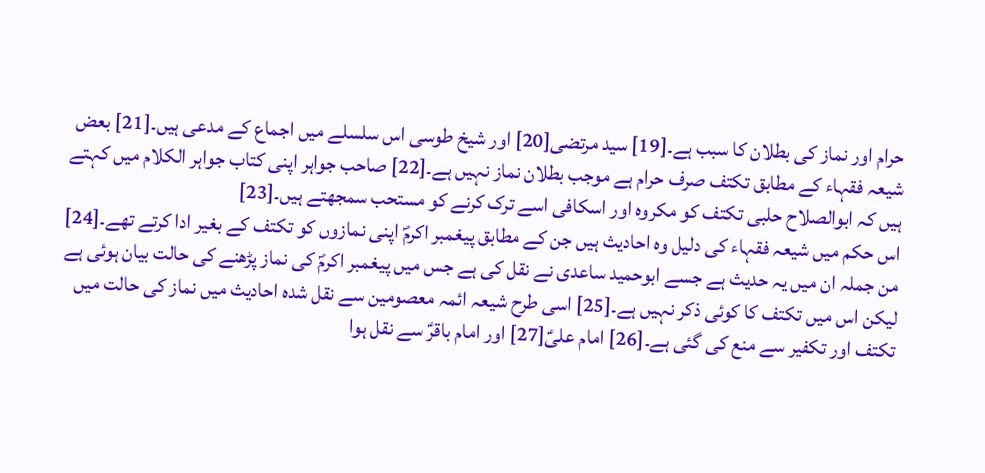حرام اور نماز کی بطلان کا سبب ہے۔[19] سید مرتضی[20] اور شیخ طوسی اس سلسلے میں اجماع کے مدعی ہیں۔[21] بعض شیعہ فقہاء کے مطابق تکتف صرف حرام ہے موجب بطلان نماز نہیں ہے۔[22] صاحب جواہر اپنی کتاب جواہر الکلام میں کہتے ہیں کہ ابوالصلاح حلبی تکتف کو مکروہ اور اسکافی اسے ترک کرنے کو مستحب سمجھتے ہیں۔[23]
اس حکم میں شیعہ فقہاء کی دلیل وه احادیث ہیں جن کے مطابق پیغمبر اکرمؐ اپنی نمازوں کو تکتف کے بغیر ادا کرتے تھے۔[24] من جملہ ان میں یہ حدیث ہے جسے ابوحمید ساعدی نے نقل کی ہے جس میں پیغمبر اکرمؐ کی نماز پڑھنے کی حالت بیان ہوئی ہے لیکن اس میں تکتف کا کوئی ذکر نہیں ہے۔[25] اسی طرح شیعہ ائمہ معصومین سے نقل شدہ احادیث میں نماز کی حالت میں تکتف اور تکفیر سے منع کی گئی ہے۔[26] امام علیؑ[27] اور امام باقرؑ سے نقل ہوا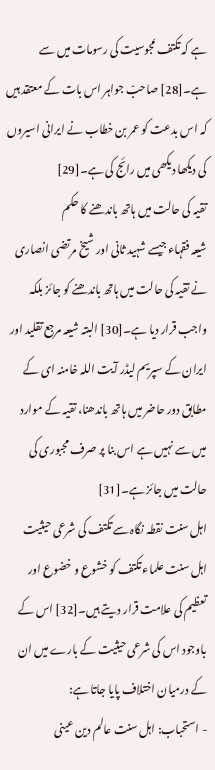ہے کہ تکتف مَجوسیت کی رسومات میں سے ہے۔[28] صاحبْ جواہر اس بات کے معتقد ہیں کہ اس بدعت کو عمر بن خطاب نے ایرانی اسیروں کی دیکھا دیکھی میں رائج کی ہے۔[29]
تقیہ کی حالت میں ہاتھ باندھنے کا حکم
شیعہ فقہاء جیسے شہید ثانی اور شیخ مرتضی انصاری نے تقیہ کی حالت میں ہاتھ باندھنے کو جائز بلکہ واجب قرار دیا ہے۔[30] البتہ شیعہ مرجع تقلید اور ایران کے سپریم لیڈر آیت اللہ خامنہ ای کے مطابق دور حاضر میں ہاتھ باندھنا، تقیہ کے موارد میں سے نہیں ہے اس بنا پر صرف مجبوری کی حالت میں جائز ہے۔[31]
اہل سنت نقطہ نگاہ سے تکتف کی شرعی حیثیت
اہل سنت علماء تکتف کو خشوع و خضوع اور تعظیم کی علامت قرار دیتے ہیں۔[32] اس کے باوجود اس کی شرعی حیثیت کے بارے میں ان کے درمیان اختلاف پایا جاتا ہے:
- استحباب: اہل سنت عالم دین عینی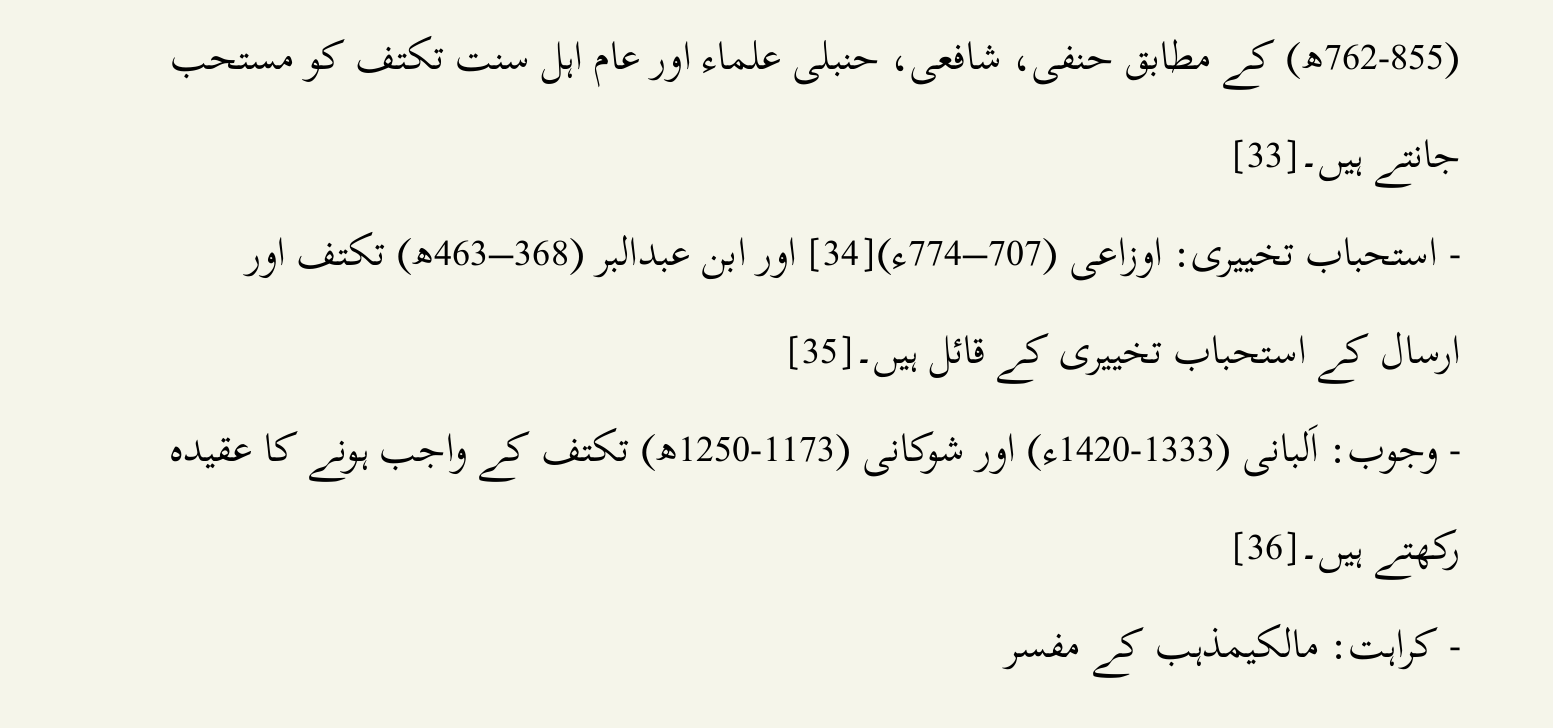(762-855ھ) کے مطابق حنفی، شافعی، حنبلی علماء اور عام اہل سنت تکتف کو مستحب جانتے ہیں۔[33]
- استحباب تخییری: اوزاعی (707–774ء)[34] اور ابن عبدالبر (368–463ھ) تکتف اور ارسال کے استحباب تخییری کے قائل ہیں۔[35]
- وجوب: اَلبانی (1333-1420ء) اور شوکانی (1173-1250ھ) تکتف کے واجب ہونے کا عقیدہ رکھتے ہیں۔[36]
- کراہت: مالکیمذہب کے مفسر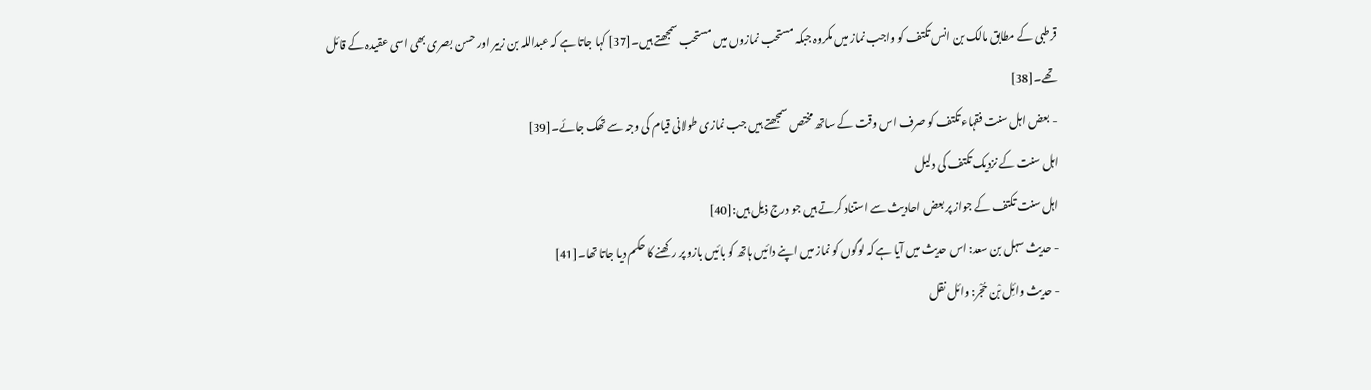قرطبی کے مطابق مالک بن انس تکتف کو واجب نماز میں مکروہ جبکہ مستحب نمازوں میں مستحب سمجھتے ہیں۔[37] کہا جاتا ہے کہ عبداللہ بن زبیر اور حسن بصری بھی اسی عقیدہ کے قائل تھے۔[38]
- بعض اہل سنت فقہاء تکتف کو صرف اس وقت کے ساتھ مختص سمجھتے ہیں جب نمازی طولانی قیام کی وجہ سے تھک جائے۔[39]
اہل سنت کے نزدیک تکتف کی دلیل
اہل سنت تکتف کے جواز پر بعض احادیث سے استناد کرتے ہیں جو درج ذیل ہیں:[40]
- حدیث سہل بن سعد: اس حدیث میں آیا ہے کہ لوگوں کو نماز میں اپنے دائیں ہاتھ کو بائیں بازو پر رکھنے کا حکم دیا جاتا تھا۔[41]
- حدیث وائِل بْن حُجْر: وائل نقل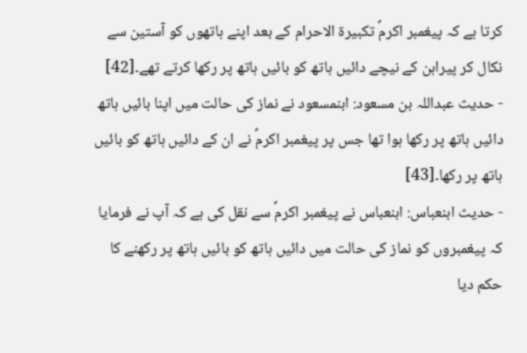کرتا ہے کہ پیغمبر اکرمؐ تکبیرۃ الاحرام کے بعد اپنے ہاتھوں کو آستین سے نکال کر پیراہن کے نیچے دائیں ہاتھ کو بائیں ہاتھ پر رکھا کرتے تھے۔[42]
- حدیث عبداللہ بن مسعود: ابنمسعود نے نماز کی حالت میں اپنا بائیں ہاتھ دائیں ہاتھ پر رکھا ہوا تھا جس پر پیغمبر اکرمؐ نے ان کے دائیں ہاتھ کو بائیں ہاتھ پر رکھا۔[43]
- حدیث ابنعباس: ابنعباس نے پیغمبر اکرمؐ سے نقل کی ہے کہ آپ نے فرمایا کہ پیغمبروں کو نماز کی حالت میں دائیں ہاتھ کو بائیں ہاتھ پر رکھنے کا حکم دیا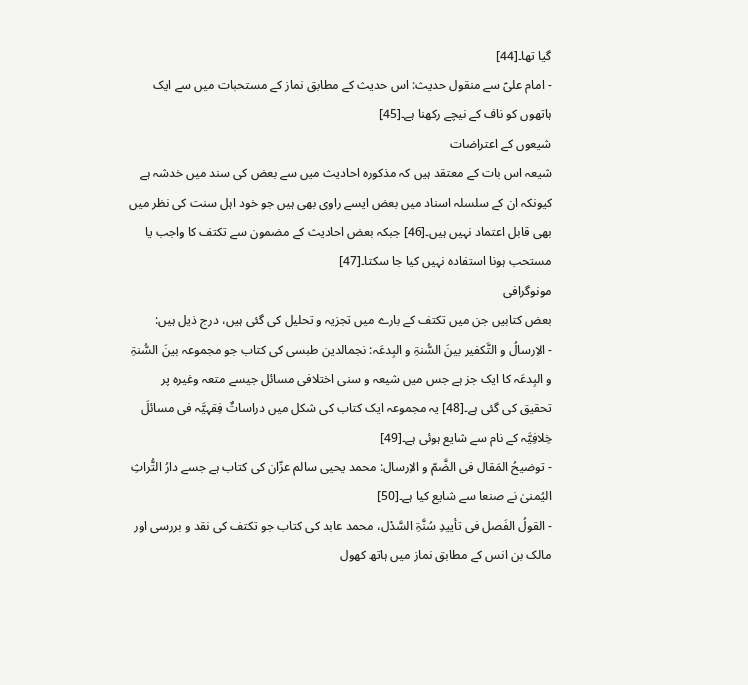گیا تھا۔[44]
- امام علیؑ سے منقول حدیث: اس حدیث کے مطابق نماز کے مستحبات میں سے ایک ہاتھوں کو ناف کے نیچے رکھنا ہے۔[45]
شیعوں کے اعتراضات
شیعہ اس بات کے معتقد ہیں کہ مذکورہ احادیث میں سے بعض کی سند میں خدشہ ہے کیونکہ ان کے سلسلہ اسناد میں بعض ایسے راوی بھی ہیں جو خود اہل سنت کی نظر میں بھی قابل اعتماد نہیں ہیں۔[46] جبکہ بعض احادیث کے مضمون سے تکتف کا واجب یا مستحب ہونا استفادہ نہیں کیا جا سکتا۔[47]
مونوگرافی
بعض کتابیں جن میں تکتف کے بارے میں تجزیہ و تحلیل کی گئی ہیں، درج ذیل ہیں:
- الاِرسالُ و التَّکفیر بینَ السُّنۃِ و البِدعَہ: نجمالدین طبسی کی کتاب جو مجموعہ بینَ السُّنۃِ و البِدعَہ کا ایک جز ہے جس میں شیعہ و سنی اختلافی مسائل جیسے متعہ وغیرہ پر تحقیق کی گئی ہے۔[48] یہ مجموعہ ایک کتاب کی شکل میں دراساتٌ فِقہیَّہ فی مسائلَ خِلافِیَّہ کے نام سے شایع ہوئی ہے۔[49]
- توضیحُ المَقال فی الضَّمّ و الاِرسال: محمد یحیی سالم عزّان کی کتاب ہے جسے دارُ التُّراثِ الیُمنیٰ نے صنعا سے شایع کیا ہے۔[50]
- القولُ الفَصل فی تأییدِ سُنَّۃِ السَّدْل، محمد عابد کی کتاب جو تکتف کی نقد و بررسی اور مالک بن انس کے مطابق نماز میں ہاتھ کھول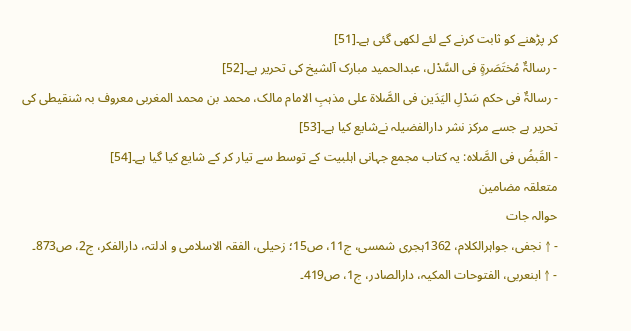کر پڑھنے کو ثابت کرنے کے لئے لکھی گئی ہے۔[51]
- رسالۃٌ مُختَصَرۃٍ فی السَّدْل، عبدالحمید مبارک آلشیخ کی تحریر ہے۔[52]
- رسالۃٌ فی حکم سَدْلِ الیَدَین فی الصَّلاۃ علی مذہبِ الامام مالک، محمد بن محمد المغربی معروف بہ شنقیطی کی تحریر ہے جسے مرکز نشر دارالفضیلہ نےشایع کیا ہے۔[53]
- القَبضُ فی الصَّلاہ: یہ کتاب مجمع جہانی اہلبیت کے توسط سے تیار کر کے شایع کیا گیا ہے۔[54]
متعلقہ مضامین
حوالہ جات
- ↑ نجفی، جواہرالکلام، 1362ہجری شمسی، ج11، ص15؛ زحیلی، الفقہ الاسلامی و ادلتہ، دارالفکر، ج2، ص873۔
- ↑ ابنعربی، الفتوحات المکیہ، دارالصادر، ج1، ص419۔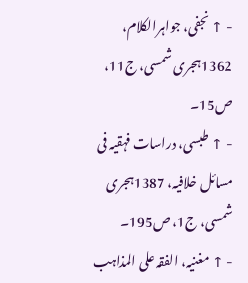- ↑ نجفی، جواہرالکلام، 1362ہجری شمسی، ج11، ص15۔
- ↑ طبسی، دراسات فہقیہ فی مسائل خلافیہ، 1387ہجری شمسی، ج1، ص195۔
- ↑ مغنیہ، الفقہ علی المذاہب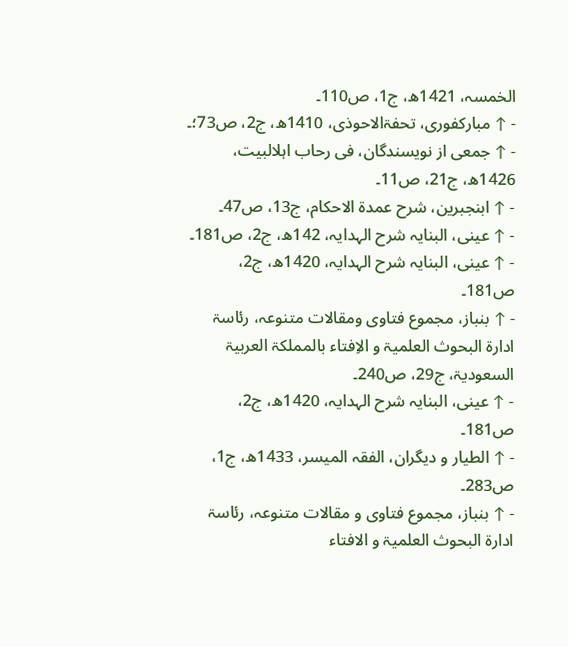الخمسہ، 1421ھ، ج1، ص110۔
- ↑ مبارکفوری، تحفۃالاحوذی، 1410ھ، ج2، ص73؛۔
- ↑ جمعی از نویسندگان، فی رحاب اہلالبیت، 1426ھ، ج21، ص11۔
- ↑ ابنجبرین، شرح عمدۃ الاحکام، ج13، ص47۔
- ↑ عینی، البنایہ شرح الہدایہ، 142ھ، ج2، ص181۔
- ↑ عینی، البنایہ شرح الہدایہ، 1420ھ، ج2، ص181۔
- ↑ بنباز، مجموع فتاوی ومقالات متنوعہ، رئاسۃ ادارۃ البحوث العلميۃ و الاِفتاء بالمملكۃ العربيۃ السعوديۃ، ج29، ص240۔
- ↑ عینی، البنایہ شرح الہدایہ، 1420ھ، ج2، ص181۔
- ↑ الطیار و دیگران، الفقہ المیسر، 1433ھ، ج1، ص283۔
- ↑ بنباز، مجموع فتاوی و مقالات متنوعہ، رئاسۃ ادارۃ البحوث العلميۃ و الافتاء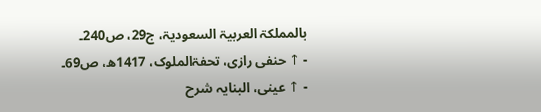بالمملكۃ العربيۃ السعوديۃ، ج29، ص240۔
- ↑ حنفی رازی، تحفۃالملوک، 1417ھ، ص69۔
- ↑ عینی، البنایہ شرح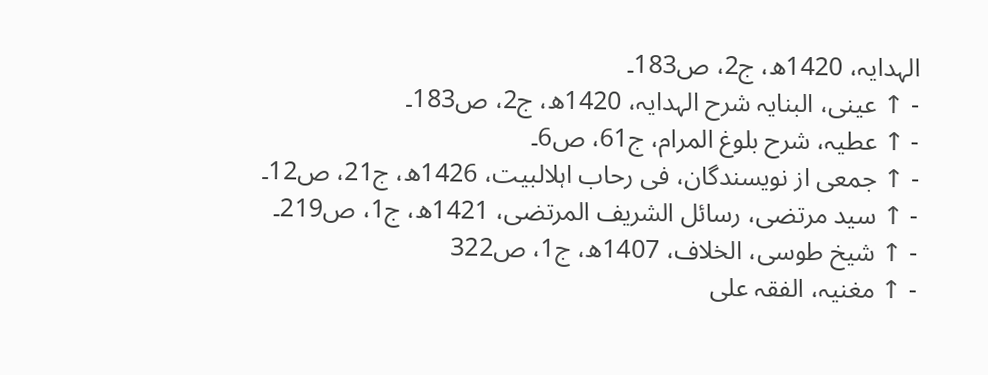الہدایہ، 1420ھ، ج2، ص183۔
- ↑ عینی، البنایہ شرح الہدایہ، 1420ھ، ج2، ص183۔
- ↑ عطیہ، شرح بلوغ المرام، ج61، ص6۔
- ↑ جمعی از نویسندگان، فی رحاب اہلالبیت، 1426ھ، ج21، ص12۔
- ↑ سید مرتضی، رسائل الشریف المرتضی، 1421ھ، ج1، ص219۔
- ↑ شیخ طوسی، الخلاف، 1407ھ، ج1، ص322
- ↑ مغنیہ، الفقہ علی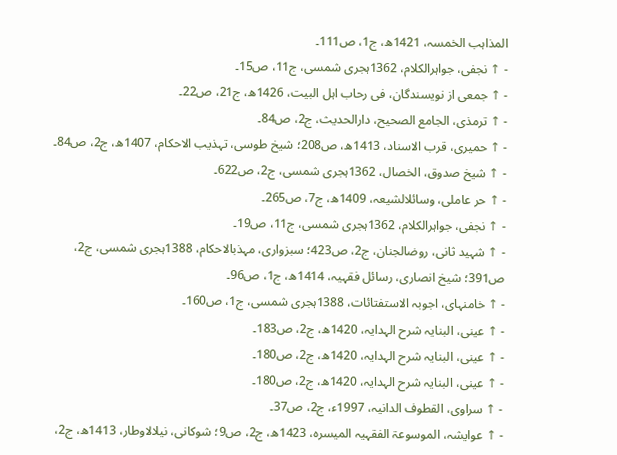المذاہب الخمسہ، 1421ھ، ج1، ص111۔
- ↑ نجفی، جواہرالکلام، 1362ہجری شمسی، ج11، ص15۔
- ↑ جمعی از نویسندگان، فی رحاب اہل البیت، 1426ھ، ج21، ص22۔
- ↑ ترمذی، الجامع الصحیح، دارالحدیث، ج2، ص84۔
- ↑ حمیری، قرب الاسناد، 1413ھ، ص208؛ شیخ طوسی، تہذیب الاحکام، 1407ھ، ج2، ص84۔
- ↑ شیخ صدوق، الخصال، 1362ہجری شمسی، ج2، ص622۔
- ↑ حر عاملی، وسائلالشیعہ، 1409ھ، ج7، ص265۔
- ↑ نجفی، جواہرالکلام، 1362ہجری شمسی، ج11، ص19۔
- ↑ شہید ثانی، روضالجنان، ج2، ص423؛ سبزواری، مہذبالاحکام، 1388ہجری شمسی، ج2، ص391؛ شیخ انصاری، رسائل فقہیہ، 1414ھ، ج1، ص96۔
- ↑ خامنہای، اجوبہ الاستفتائات، 1388ہجری شمسی، ج1، ص160۔
- ↑ عینی، البنایہ شرح الہدایہ، 1420ھ، ج2، ص183۔
- ↑ عینی، البنایہ شرح الہدایہ، 1420ھ، ج2، ص180۔
- ↑ عینی، البنایہ شرح الہدایہ، 1420ھ، ج2، ص180۔
- ↑ سراوی، القطوف الدانیہ، 1997ء، ج2، ص37۔
- ↑ عوایشہ، الموسوعۃ الفقہیہ المیسرہ، 1423ھ، ج2، ص9؛ شوکانی، نیلالاوطار، 1413ھ، ج2،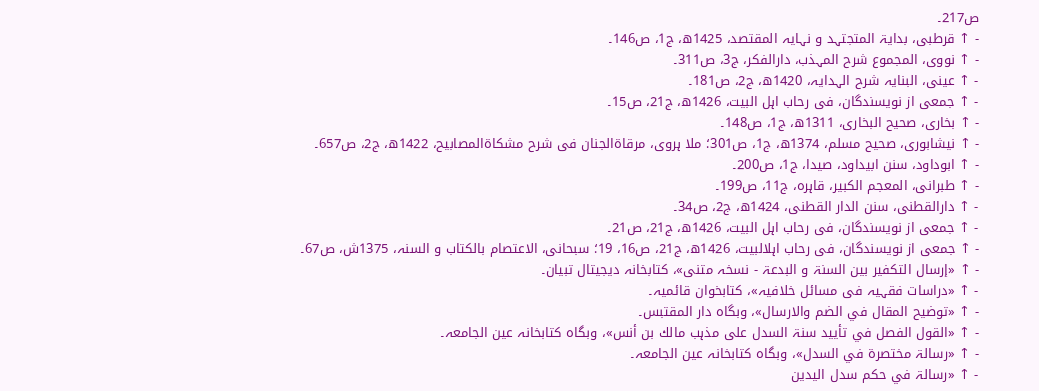ص217۔
- ↑ قرطبی، بدایۃ المتجتہد و نہایہ المقتصد، 1425ھ، ج1، ص146۔
- ↑ نووی، المجموع شرح المہذب، دارالفکر، ج3، ص311۔
- ↑ عینی، البنایہ شرح الہدایہ، 1420ھ، ج2، ص181۔
- ↑ جمعی از نویسندگان، فی رحاب اہل البیت، 1426ھ، ج21، ص15۔
- ↑ بخاری، صحیح البخاری، 1311ھ، ج1، ص148۔
- ↑ نیشابوری، صحیح مسلم، 1374ھ، ج1، ص301؛ ملا ہروی، مرقاۃالجنان فی شرح مشکاۃالمصابیح، 1422ھ، ج2، ص657۔
- ↑ ابوداود، سنن ابیداود، صیدا، ج1، ص200۔
- ↑ طبرانی، المعجم الکبیر، قاہرہ، ج11، ص199۔
- ↑ دارالقطنی، سنن الدار القطنی، 1424ھ، ج2، ص34۔
- ↑ جمعی از نویسندگان، فی رحاب اہل البیت، 1426ھ، ج21، ص21۔
- ↑ جمعی از نویسندگان، فی رحاب اہلالبیت، 1426ھ، ج21، ص16، 19؛ سبحانی، الاعتصام بالکتاب و السنہ، 1375ش، ص67۔
- ↑ «إرسال التکفیر بین السنۃ و البدعۃ - نسخہ متنی»، کتابخانہ دیجیتال تبیان۔
- ↑ «دراسات فقہیہ فی مسائل خلافیہ»، کتابخوان قائمیہ۔
- ↑ «توضيح المقال في الضم والارسال»، وبگاہ دار المقتبس۔
- ↑ «القول الفصل في تأييد سنۃ السدل على مذہب مالك بن أنس»، وبگاہ کتابخانہ عین الجامعہ۔
- ↑ «رسالۃ مختصرۃ في السدل»، وبگاہ کتابخانہ عین الجامعہ۔
- ↑ «رسالۃ في حكم سدل اليدين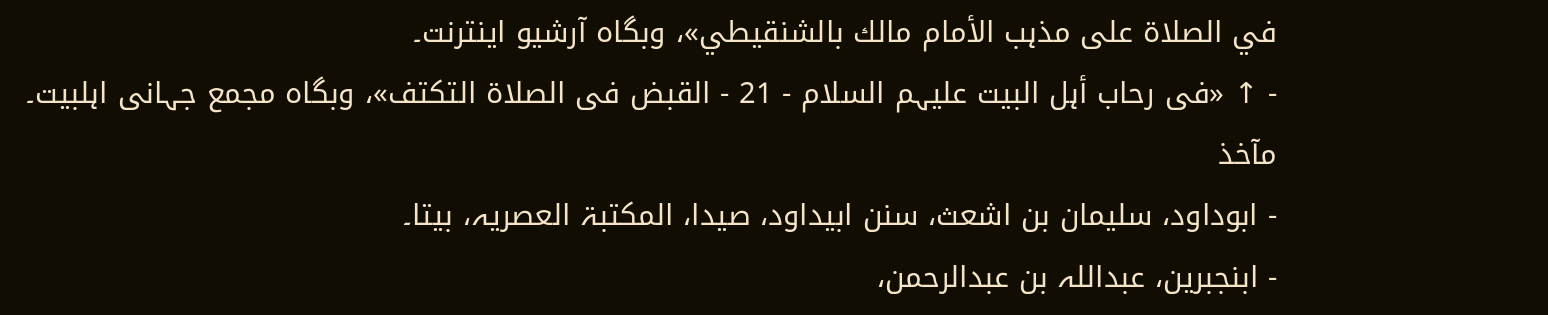في الصلاۃ على مذہب الأمام مالك بالشنقيطي»، وبگاہ آرشیو اینترنت۔
- ↑ «فی رحاب أہل البیت علیہم السلام - 21 - القبض فی الصلاۃ التکتف»، وبگاہ مجمع جہانی اہلبیت۔
مآخذ
- ابوداود، سلیمان بن اشعث، سنن ابیداود، صیدا، المکتبۃ العصریہ، بیتا۔
- ابنجبرین، عبداللہ بن عبدالرحمن،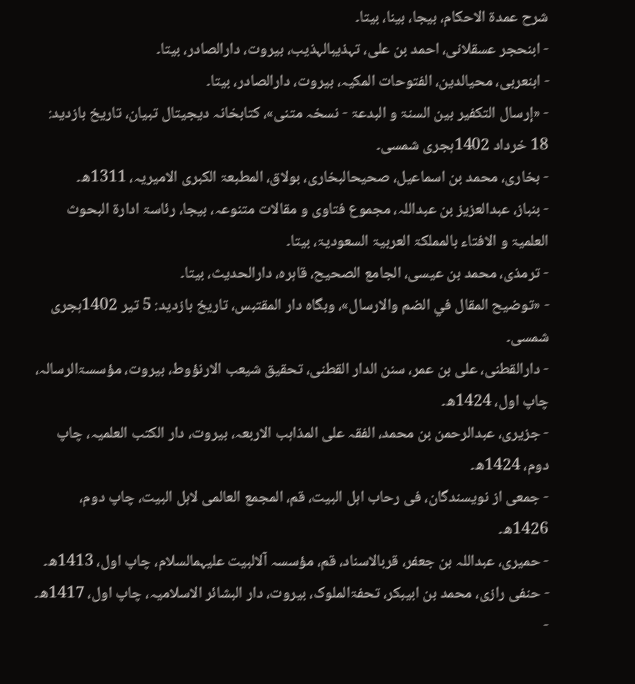شرح عمدۃ الاحکام، بیجا، بینا، بیتا۔
- ابنحجر عسقلانی، احمد بن علی، تہذیبالہذیب، بیروت، دارالصادر، بیتا۔
- ابنعربی، محیالدین، الفتوحات المکیہ، بیروت، دارالصادر، بیتا۔
- «إرسال التکفیر بین السنۃ و البدعۃ - نسخہ متنی»، کتابخانہ دیجیتال تبیان، تاریخ بازدید: 18 خرداد 1402ہجری شمسی۔
- بخاری، محمد بن اسماعیل، صحیحالبخاری، بولاق، المطبعۃ الکبری الامیریہ، 1311ھ۔
- بنباز، عبدالعزیز بن عبداللہ، مجموع فتاوی و مقالات متنوعہ، بیجا، رئاسۃ ادارۃ البحوث العلميۃ و الافتاء بالمملكۃ العربيۃ السعوديۃ، بیتا۔
- ترمذی، محمد بن عیسی، الجامع الصحیح، قاہرہ، دارالحدیث، بیتا۔
- «توضيح المقال في الضم والارسال»، وبگاہ دار المقتبس، تاریخ بازدید: 5 تیر 1402ہجری شمسی۔
- دارالقطنی، علی بن عمر، سنن الدار القطنی، تحقیق شیعب الارنؤوط، بیروت، مؤسسۃالرسالہ، چاپ اول، 1424ھ۔
- جزیری، عبدالرحمن بن محمد، الفقہ علی المذاہب الاربعہ، بیروت، دار الکتب العلمیہ، چاپ دوم، 1424ھ۔
- جمعی از نویسندگان، فی رحاب اہل البیت، قم، المجمع العالمی لاہل البیت، چاپ دوم، 1426ھ۔
- حمیری، عبداللہ بن جعفر، قربالاسناد، قم، مؤسسہ آلالبیت علیہمالسلام، چاپ اول، 1413ھ۔
- حنفی رازی، محمد بن ابیبکر، تحفۃالملوک، بیروت، دار البشائر الاسلامیہ، چاپ اول، 1417ھ۔
-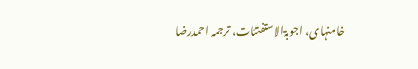خامنہای، اجوبۃالاستفتئات، ترجمہ احمدرضا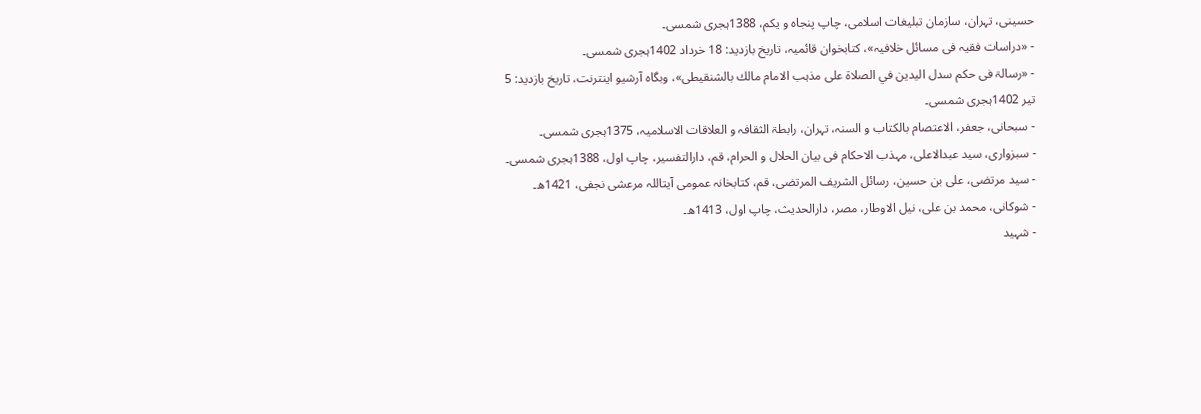حسینی، تہران، سازمان تبلیغات اسلامی، چاپ پنجاہ و یکم، 1388ہجری شمسی۔
- «دراسات فقیہ فی مسائل خلافیہ»، کتابخوان قائمیہ، تاریخ بازدید: 18 خرداد 1402ہجری شمسی۔
- «رسالۃ فی حکم سدل اليدين في الصلاۃ على مذہب الامام مالك بالشنقیطی»، وبگاہ آرشیو اینترنت، تاریخ بازدید: 5 تیر 1402ہجری شمسی۔
- سبحانی، جعفر، الاعتصام بالکتاب و السنہ، تہران، رابطۃ الثقافہ و العلاقات الاسلامیہ، 1375ہجری شمسی۔
- سبزواری، سید عبدالاعلی، مہذب الاحکام فی بیان الحلال و الحرام، قم، دارالتفسیر، چاپ اول، 1388ہجری شمسی۔
- سید مرتضی، علی بن حسین، رسائل الشریف المرتضی، قم، کتابخانہ عمومی آیتاللہ مرعشی نجفی، 1421ھ۔
- شوکانی، محمد بن علی، نیل الاوطار، مصر، دارالحدیث، چاپ اول، 1413ھ۔
- شہید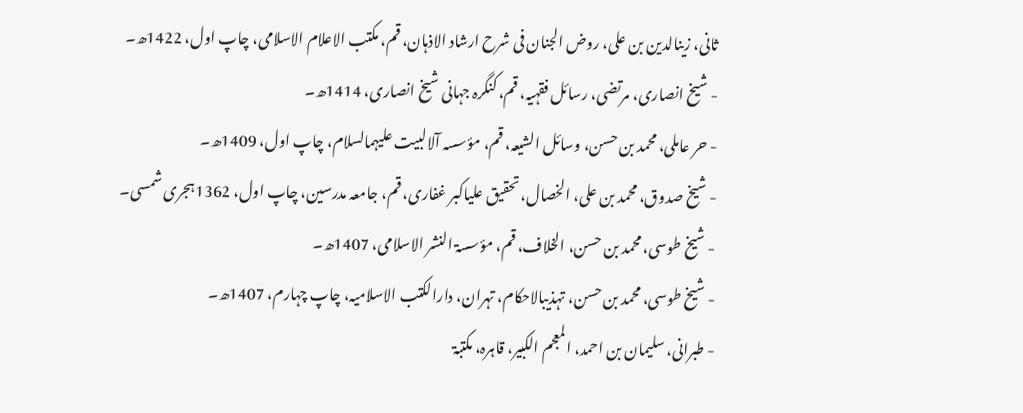ثانی، زینالدین بن علی، روض الجنان فی شرح ارشاد الاذہان، قم، مکتب الاعلام الاسلامی، چاپ اول، 1422ھ۔
- شیخ انصاری، مرتضی، رسائل فقہیہ، قم، کنگرہ جہانی شیخ انصاری، 1414ھ۔
- حر عاملی، محمد بن حسن، وسائل الشیعہ، قم، مؤسسہ آلالبیت علیہمالسلام، چاپ اول، 1409ھ۔
- شیخ صدوق، محمد بن علی، الخصال، تحقیق علیاکبر غفاری، قم، جامعہ مدرسین، چاپ اول، 1362ہجری شمسی۔
- شیخ طوسی، محمد بن حسن، الخلاف، قم، مؤسسۃ النشر الاسلامی، 1407ھ۔
- شیخ طوسی، محمد بن حسن، تہذیبالاحکام، تہران، دارالکتب الاسلامیہ، چاپ چہارم، 1407ھ۔
- طبرانی، سلیمان بن احمد، المعجم الکبیر، قاہرہ، مکتبۃ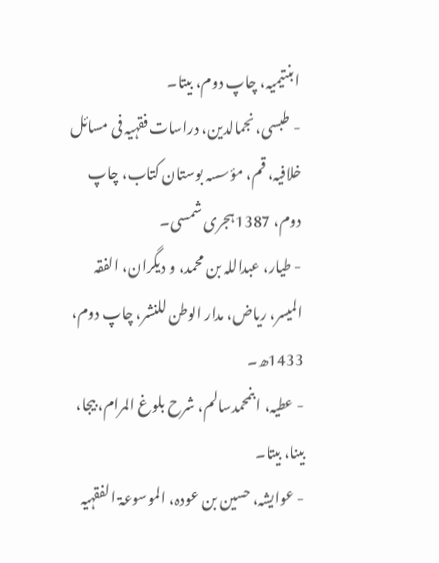ابنتیمیہ، چاپ دوم، بیتا۔
- طبسی، نجمالدین، دراسات فقہیہ فی مسائل خلافیہ، قم، مؤسسہ بوستان کتاب، چاپ دوم، 1387ہجری شمسی۔
- طیار، عبداللہ بن محمد، و دیگران، الفقہ المیسر، ریاض، مدار الوطن للنشر، چاپ دوم، 1433ھ۔
- عطیہ، ابنمحمدسالم، شرح بلوغ المرام، بیجا، بینا، بیتا۔
- عوایشہ، حسین بن عودہ، الموسوعۃ الفقہیہ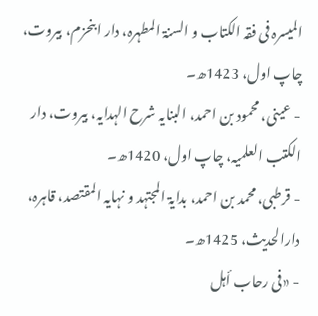المیسرہ فی فقہ الکتاب و السنۃ المطہرہ، دار ابنحزم، بیروت، چاپ اول، 1423ھ۔
- عینی، محمود بن احمد، البنایہ شرح الہدایہ، بیروت، دار الکتب العلمیہ، چاپ اول، 1420ھ۔
- قرطبی، محمد بن احمد، بدایۃ المجتہد و نہایہ المقتصد، قاہرہ، دارالحدیث، 1425ھ۔
- «فی رحاب أہل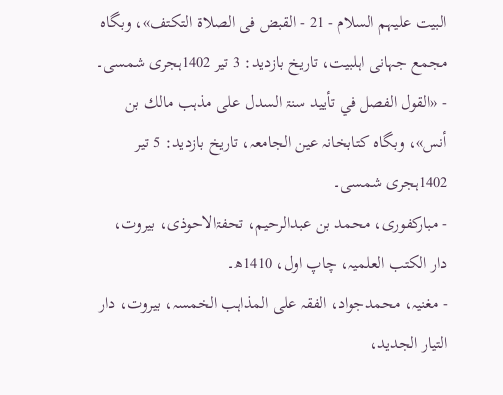البیت علیہم السلام - 21 - القبض فی الصلاۃ التکتف»، وبگاہ مجمع جہانی اہلبیت، تاریخ بازدید: 3 تیر 1402ہجری شمسی۔
- «القول الفصل في تأييد سنۃ السدل على مذہب مالك بن أنس»، وبگاہ کتابخانہ عین الجامعہ، تاریخ بازدید: 5 تیر 1402ہجری شمسی۔
- مبارکفوری، محمد بن عبدالرحیم، تحفۃالاحوذی، بیروت، دار الکتب العلمیہ، چاپ اول، 1410ھ۔
- مغنیہ، محمدجواد، الفقہ علی المذاہب الخمسہ، بیروت، دار التیار الجدید،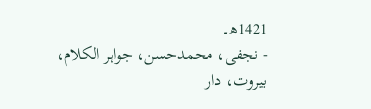1421ھ۔
- نجفی، محمدحسن، جواہر الکلام، بیروت، دار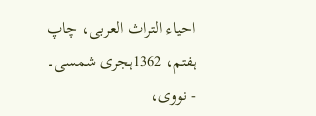احیاء التراث العربی، چاپ ہفتم، 1362ہجری شمسی۔
- نووی،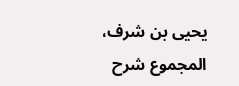یحیی بن شرف، المجموع شرح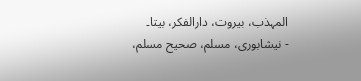المہذب، بیروت، دارالفکر، بیتا۔
- نیشابوری، مسلم، صحیح مسلم،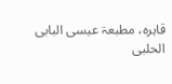قاہرہ، مطبعۃ عیسی البابی الحلبی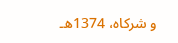و شرکاہ، 1374ھ۔